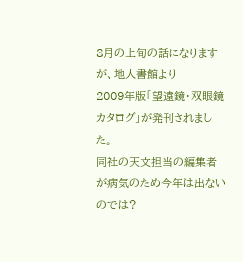8月の上旬の話になりますが、地人書館より
2009年版「望遠鏡・双眼鏡カタログ」が発刊されました。
同社の天文担当の編集者が病気のため今年は出ないのでは?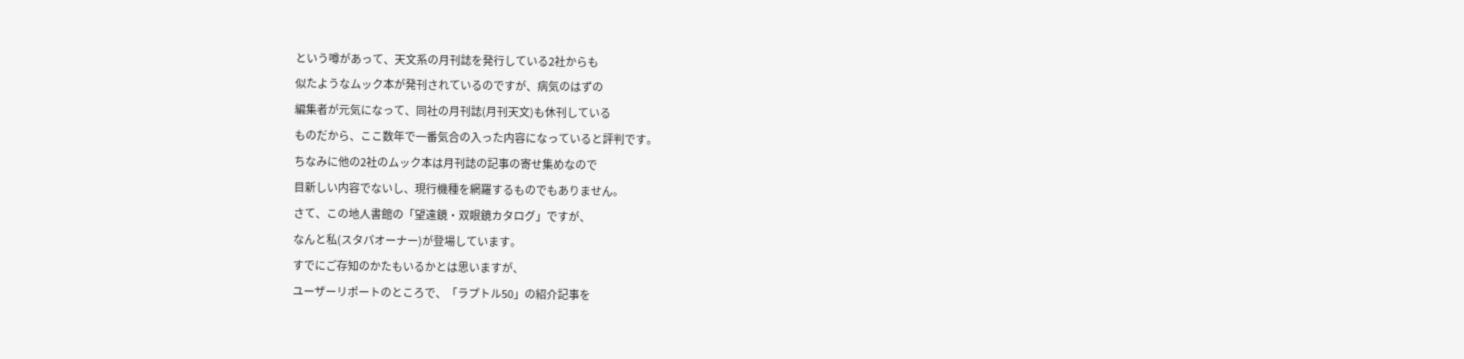という噂があって、天文系の月刊誌を発行している2社からも
似たようなムック本が発刊されているのですが、病気のはずの
編集者が元気になって、同社の月刊誌(月刊天文)も休刊している
ものだから、ここ数年で一番気合の入った内容になっていると評判です。
ちなみに他の2社のムック本は月刊誌の記事の寄せ集めなので
目新しい内容でないし、現行機種を網羅するものでもありません。
さて、この地人書館の「望遠鏡・双眼鏡カタログ」ですが、
なんと私(スタパオーナー)が登場しています。
すでにご存知のかたもいるかとは思いますが、
ユーザーリポートのところで、「ラプトル50」の紹介記事を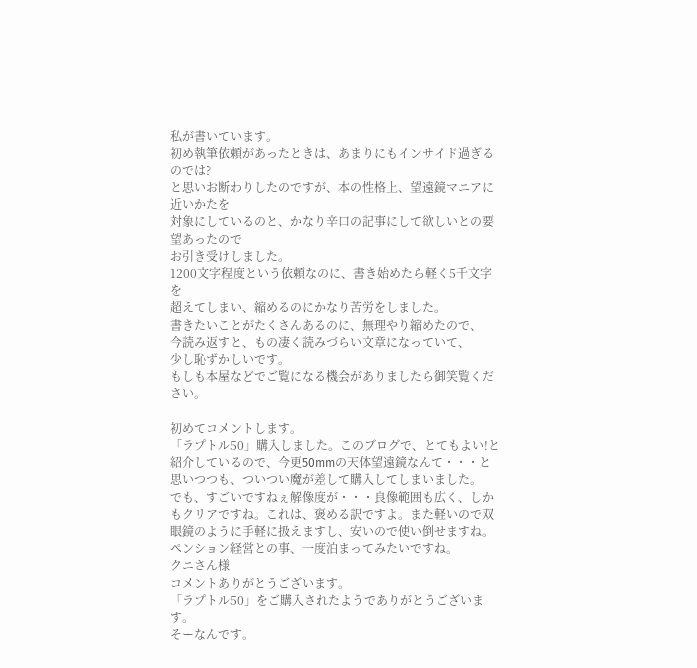私が書いています。
初め執筆依頼があったときは、あまりにもインサイド過ぎるのでは?
と思いお断わりしたのですが、本の性格上、望遠鏡マニアに近いかたを
対象にしているのと、かなり辛口の記事にして欲しいとの要望あったので
お引き受けしました。
1200文字程度という依頼なのに、書き始めたら軽く5千文字を
超えてしまい、縮めるのにかなり苦労をしました。
書きたいことがたくさんあるのに、無理やり縮めたので、
今読み返すと、もの凄く読みづらい文章になっていて、
少し恥ずかしいです。
もしも本屋などでご覧になる機会がありましたら御笑覧ください。

初めてコメントします。
「ラプトル50」購入しました。このブログで、とてもよい!と紹介しているので、今更50mmの天体望遠鏡なんて・・・と思いつつも、ついつい魔が差して購入してしまいました。
でも、すごいですねぇ解像度が・・・良像範囲も広く、しかもクリアですね。これは、褒める訳ですよ。また軽いので双眼鏡のように手軽に扱えますし、安いので使い倒せますね。
ペンション経営との事、一度泊まってみたいですね。
クニさん様
コメントありがとうございます。
「ラプトル50」をご購入されたようでありがとうございます。
そーなんです。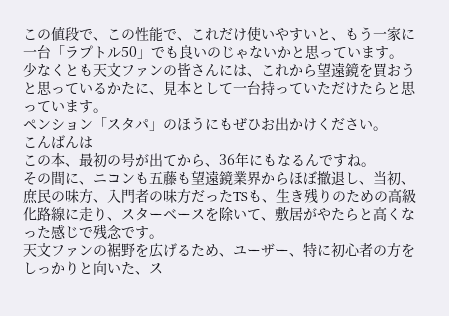この値段で、この性能で、これだけ使いやすいと、もう一家に一台「ラプトル50」でも良いのじゃないかと思っています。
少なくとも天文ファンの皆さんには、これから望遠鏡を買おうと思っているかたに、見本として一台持っていただけたらと思っています。
ペンション「スタパ」のほうにもぜひお出かけください。
こんばんは
この本、最初の号が出てから、36年にもなるんですね。
その間に、ニコンも五藤も望遠鏡業界からほぼ撤退し、当初、庶民の味方、入門者の味方だったTSも、生き残りのための高級化路線に走り、スターベースを除いて、敷居がやたらと高くなった感じで残念です。
天文ファンの裾野を広げるため、ユーザー、特に初心者の方をしっかりと向いた、ス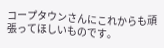コープタウンさんにこれからも頑張ってほしいものです。